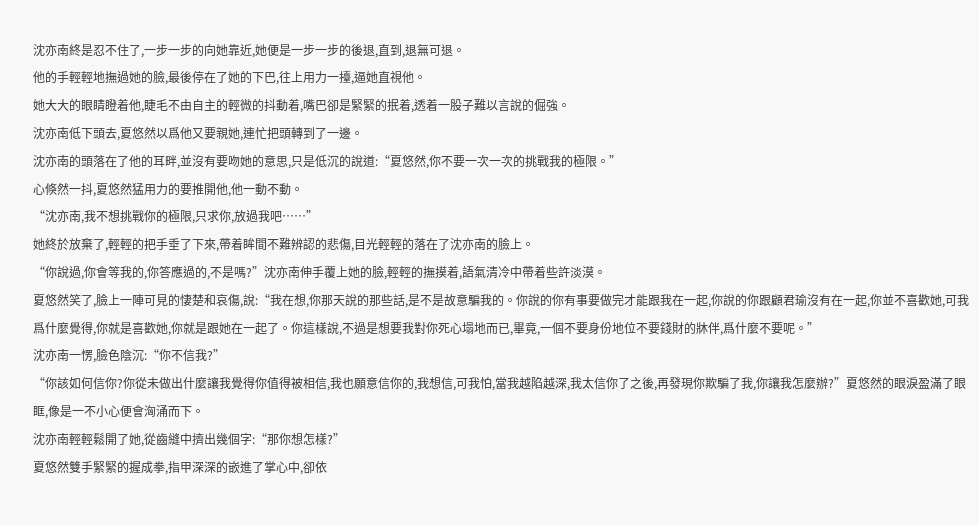沈亦南終是忍不住了,一步一步的向她靠近,她便是一步一步的後退,直到,退無可退。
他的手輕輕地撫過她的臉,最後停在了她的下巴,往上用力一擡,逼她直視他。
她大大的眼睛瞪着他,睫毛不由自主的輕微的抖動着,嘴巴卻是緊緊的抿着,透着一股子難以言說的倔強。
沈亦南低下頭去,夏悠然以爲他又要親她,連忙把頭轉到了一邊。
沈亦南的頭落在了他的耳畔,並沒有要吻她的意思,只是低沉的說道:“夏悠然,你不要一次一次的挑戰我的極限。”
心倏然一抖,夏悠然猛用力的要推開他,他一動不動。
“沈亦南,我不想挑戰你的極限,只求你,放過我吧……”
她終於放棄了,輕輕的把手垂了下來,帶着眸間不難辨認的悲傷,目光輕輕的落在了沈亦南的臉上。
“你說過,你會等我的,你答應過的,不是嗎?”沈亦南伸手覆上她的臉,輕輕的撫摸着,語氣清冷中帶着些許淡漠。
夏悠然笑了,臉上一陣可見的悽楚和哀傷,說:“我在想,你那天說的那些話,是不是故意騙我的。你說的你有事要做完才能跟我在一起,你說的你跟顧君瑜沒有在一起,你並不喜歡她,可我爲什麼覺得,你就是喜歡她,你就是跟她在一起了。你這樣說,不過是想要我對你死心塌地而已,畢竟,一個不要身份地位不要錢財的牀伴,爲什麼不要呢。”
沈亦南一愣,臉色陰沉:“你不信我?”
“你該如何信你?你從未做出什麼讓我覺得你值得被相信,我也願意信你的,我想信,可我怕,當我越陷越深,我太信你了之後,再發現你欺騙了我,你讓我怎麼辦?”夏悠然的眼淚盈滿了眼眶,像是一不小心便會洶涌而下。
沈亦南輕輕鬆開了她,從齒縫中擠出幾個字:“那你想怎樣?”
夏悠然雙手緊緊的握成拳,指甲深深的嵌進了掌心中,卻依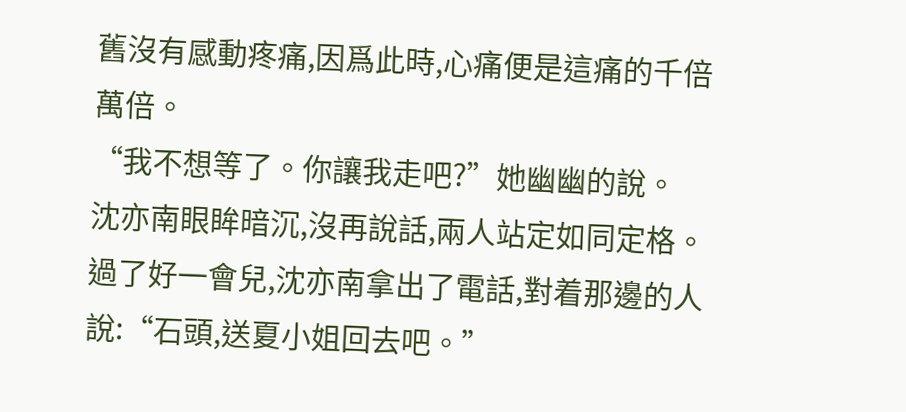舊沒有感動疼痛,因爲此時,心痛便是這痛的千倍萬倍。
“我不想等了。你讓我走吧?”她幽幽的說。
沈亦南眼眸暗沉,沒再說話,兩人站定如同定格。
過了好一會兒,沈亦南拿出了電話,對着那邊的人說:“石頭,送夏小姐回去吧。”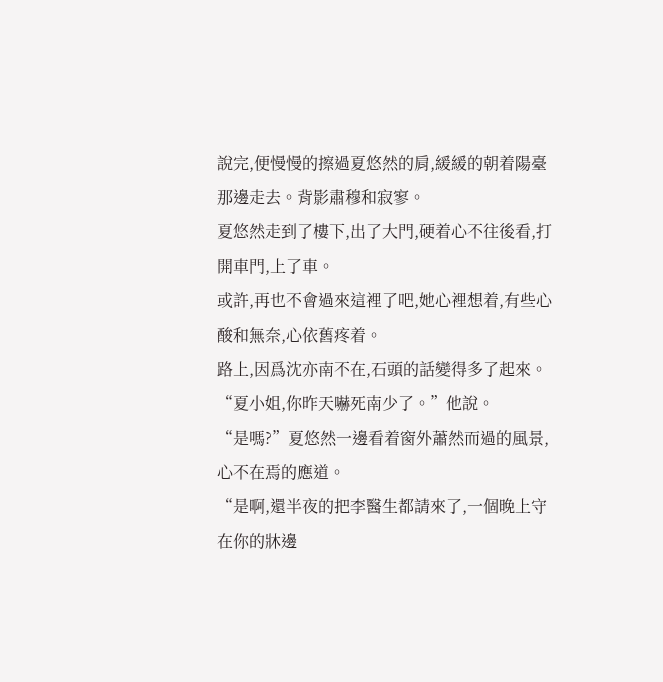說完,便慢慢的擦過夏悠然的肩,緩緩的朝着陽臺那邊走去。背影肅穆和寂寥。
夏悠然走到了樓下,出了大門,硬着心不往後看,打開車門,上了車。
或許,再也不會過來這裡了吧,她心裡想着,有些心酸和無奈,心依舊疼着。
路上,因爲沈亦南不在,石頭的話變得多了起來。
“夏小姐,你昨天嚇死南少了。”他說。
“是嗎?”夏悠然一邊看着窗外蕭然而過的風景,心不在焉的應道。
“是啊,還半夜的把李醫生都請來了,一個晚上守在你的牀邊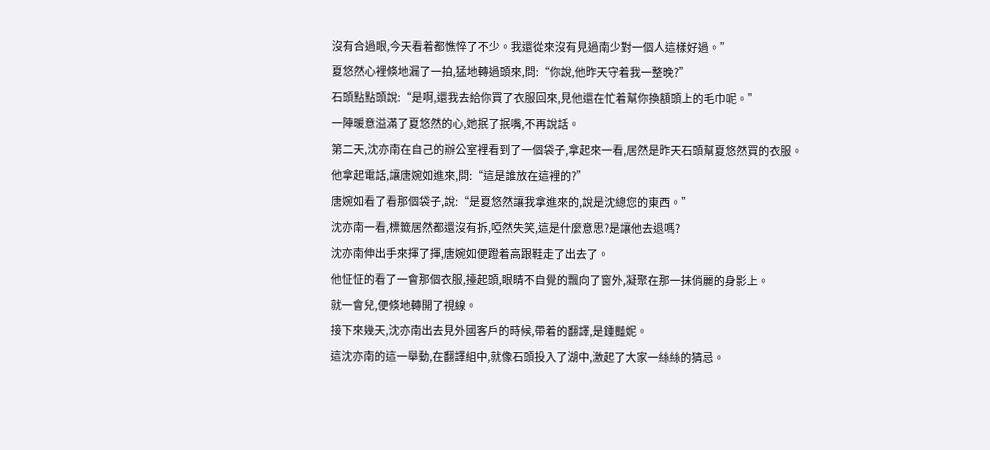沒有合過眼,今天看着都憔悴了不少。我還從來沒有見過南少對一個人這樣好過。”
夏悠然心裡倏地漏了一拍,猛地轉過頭來,問:“你說,他昨天守着我一整晚?”
石頭點點頭說:“是啊,還我去給你買了衣服回來,見他還在忙着幫你換額頭上的毛巾呢。”
一陣暖意溢滿了夏悠然的心,她抿了抿嘴,不再說話。
第二天,沈亦南在自己的辦公室裡看到了一個袋子,拿起來一看,居然是昨天石頭幫夏悠然買的衣服。
他拿起電話,讓唐婉如進來,問:“這是誰放在這裡的?”
唐婉如看了看那個袋子,說:“是夏悠然讓我拿進來的,說是沈總您的東西。”
沈亦南一看,標籤居然都還沒有拆,啞然失笑,這是什麼意思?是讓他去退嗎?
沈亦南伸出手來揮了揮,唐婉如便蹬着高跟鞋走了出去了。
他怔怔的看了一會那個衣服,擡起頭,眼睛不自覺的飄向了窗外,凝聚在那一抹俏麗的身影上。
就一會兒,便倏地轉開了視線。
接下來幾天,沈亦南出去見外國客戶的時候,帶着的翻譯,是鍾豔妮。
這沈亦南的這一舉動,在翻譯組中,就像石頭投入了湖中,激起了大家一絲絲的猜忌。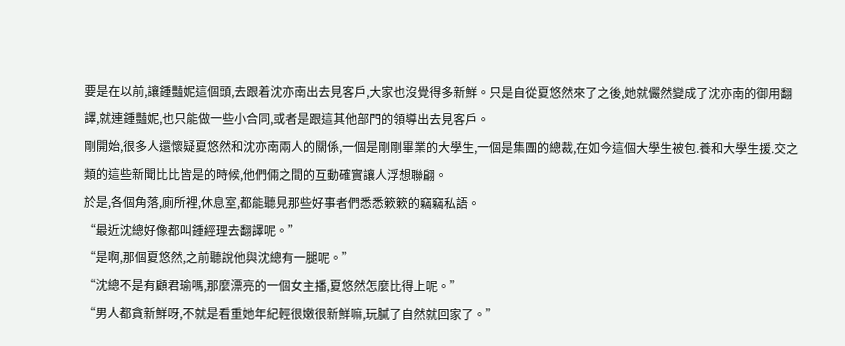要是在以前,讓鍾豔妮這個頭,去跟着沈亦南出去見客戶,大家也沒覺得多新鮮。只是自從夏悠然來了之後,她就儼然變成了沈亦南的御用翻譯,就連鍾豔妮,也只能做一些小合同,或者是跟這其他部門的領導出去見客戶。
剛開始,很多人還懷疑夏悠然和沈亦南兩人的關係,一個是剛剛畢業的大學生,一個是集團的總裁,在如今這個大學生被包.養和大學生援.交之類的這些新聞比比皆是的時候,他們倆之間的互動確實讓人浮想聯翩。
於是,各個角落,廁所裡,休息室,都能聽見那些好事者們悉悉簌簌的竊竊私語。
“最近沈總好像都叫鍾經理去翻譯呢。”
“是啊,那個夏悠然,之前聽說他與沈總有一腿呢。”
“沈總不是有顧君瑜嗎,那麼漂亮的一個女主播,夏悠然怎麼比得上呢。”
“男人都貪新鮮呀,不就是看重她年紀輕很嫩很新鮮嘛,玩膩了自然就回家了。”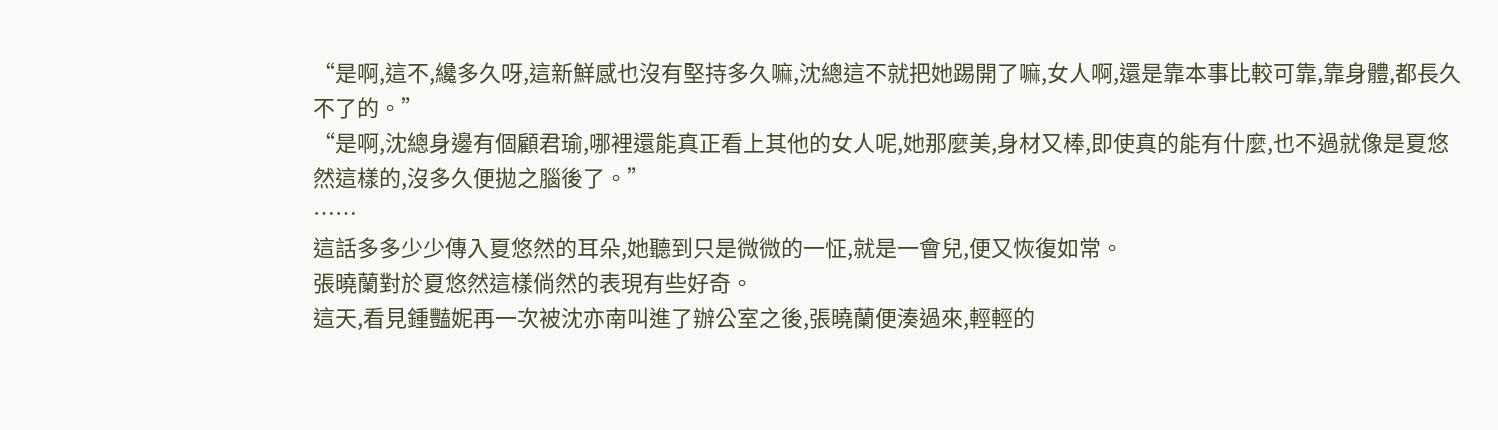“是啊,這不,纔多久呀,這新鮮感也沒有堅持多久嘛,沈總這不就把她踢開了嘛,女人啊,還是靠本事比較可靠,靠身體,都長久不了的。”
“是啊,沈總身邊有個顧君瑜,哪裡還能真正看上其他的女人呢,她那麼美,身材又棒,即使真的能有什麼,也不過就像是夏悠然這樣的,沒多久便拋之腦後了。”
……
這話多多少少傳入夏悠然的耳朵,她聽到只是微微的一怔,就是一會兒,便又恢復如常。
張曉蘭對於夏悠然這樣倘然的表現有些好奇。
這天,看見鍾豔妮再一次被沈亦南叫進了辦公室之後,張曉蘭便湊過來,輕輕的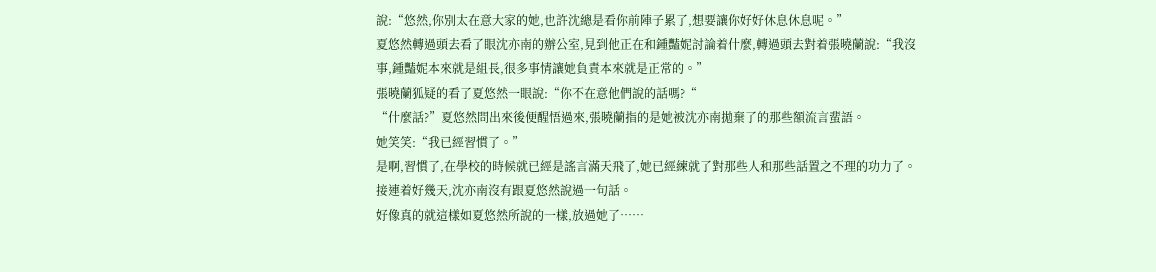說:“悠然,你別太在意大家的她,也許沈總是看你前陣子累了,想要讓你好好休息休息呢。”
夏悠然轉過頭去看了眼沈亦南的辦公室,見到他正在和鍾豔妮討論着什麼,轉過頭去對着張曉蘭說:“我沒事,鍾豔妮本來就是組長,很多事情讓她負責本來就是正常的。”
張曉蘭狐疑的看了夏悠然一眼說:“你不在意他們說的話嗎?“
“什麼話?”夏悠然問出來後便醒悟過來,張曉蘭指的是她被沈亦南拋棄了的那些額流言蜚語。
她笑笑:“我已經習慣了。”
是啊,習慣了,在學校的時候就已經是謠言滿天飛了,她已經練就了對那些人和那些話置之不理的功力了。
接連着好幾天,沈亦南沒有跟夏悠然說過一句話。
好像真的就這樣如夏悠然所說的一樣,放過她了……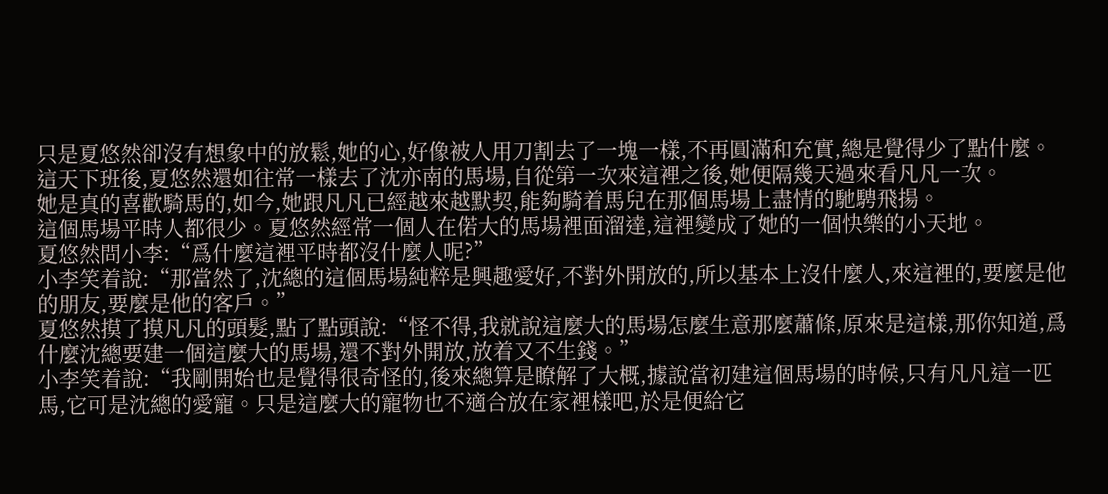只是夏悠然卻沒有想象中的放鬆,她的心,好像被人用刀割去了一塊一樣,不再圓滿和充實,總是覺得少了點什麼。
這天下班後,夏悠然還如往常一樣去了沈亦南的馬場,自從第一次來這裡之後,她便隔幾天過來看凡凡一次。
她是真的喜歡騎馬的,如今,她跟凡凡已經越來越默契,能夠騎着馬兒在那個馬場上盡情的馳騁飛揚。
這個馬場平時人都很少。夏悠然經常一個人在偌大的馬場裡面溜達,這裡變成了她的一個快樂的小天地。
夏悠然問小李:“爲什麼這裡平時都沒什麼人呢?”
小李笑着說:“那當然了,沈總的這個馬場純粹是興趣愛好,不對外開放的,所以基本上沒什麼人,來這裡的,要麼是他的朋友,要麼是他的客戶。”
夏悠然摸了摸凡凡的頭髮,點了點頭說:“怪不得,我就說這麼大的馬場怎麼生意那麼蕭條,原來是這樣,那你知道,爲什麼沈總要建一個這麼大的馬場,還不對外開放,放着又不生錢。”
小李笑着說:“我剛開始也是覺得很奇怪的,後來總算是瞭解了大概,據說當初建這個馬場的時候,只有凡凡這一匹馬,它可是沈總的愛寵。只是這麼大的寵物也不適合放在家裡樣吧,於是便給它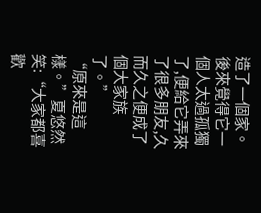造了一個家。後來覺得它一個人太過孤獨了,便給它弄來了很多朋友,久而久之便成了個大家族了。”
“原來是這樣。”夏悠然笑:“大家都喜歡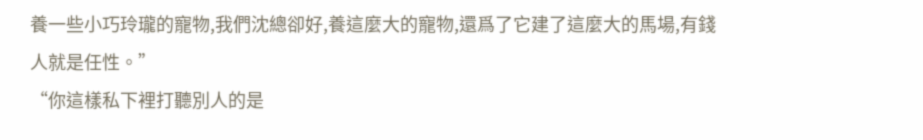養一些小巧玲瓏的寵物,我們沈總卻好,養這麼大的寵物,還爲了它建了這麼大的馬場,有錢人就是任性。”
“你這樣私下裡打聽別人的是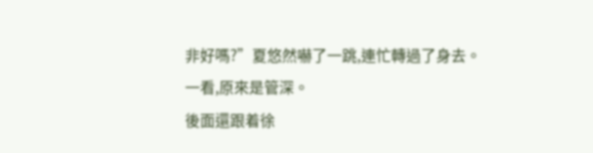非好嗎?”夏悠然嚇了一跳,連忙轉過了身去。
一看,原來是管深。
後面還跟着徐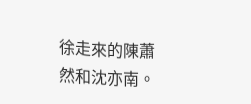徐走來的陳蕭然和沈亦南。